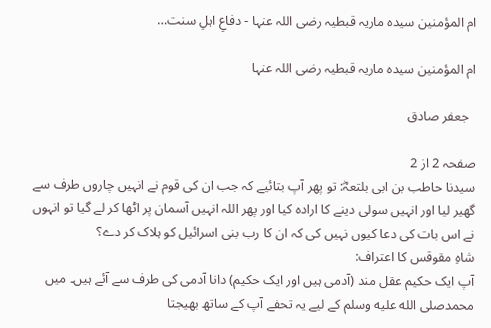ام المؤمنین سیدہ ماریہ قبطیہ رضی اللہ عنہا - دفاعِ اہلِ سنت…

ام المؤمنین سیدہ ماریہ قبطیہ رضی اللہ عنہا

  جعفر صادق

صفحہ 2 از 2
سیدنا حاطب بن ابی بلتعہؓ: تو پھر آپ بتائیے کہ جب ان کی قوم نے انہیں چاروں طرف سے گھیر لیا اور انہیں سولی دینے کا ارادہ کیا اور پھر اللہ انہیں آسمان پر اٹھا کر لے گیا تو انہوں نے اس بات کی دعا کیوں نہیں کی کہ ان کا رب بنی اسرائیل کو ہلاک کر دے؟
شاہِ مقوقس کا اعتراف:
آپ ایک حکیم عقل مند (آدمی ہیں اور ایک حکیم) دانا آدمی کی طرف سے آئے ہیں۔ میں محمدصلى الله عليه وسلم کے لیے یہ تحفے آپ کے ساتھ بھیجتا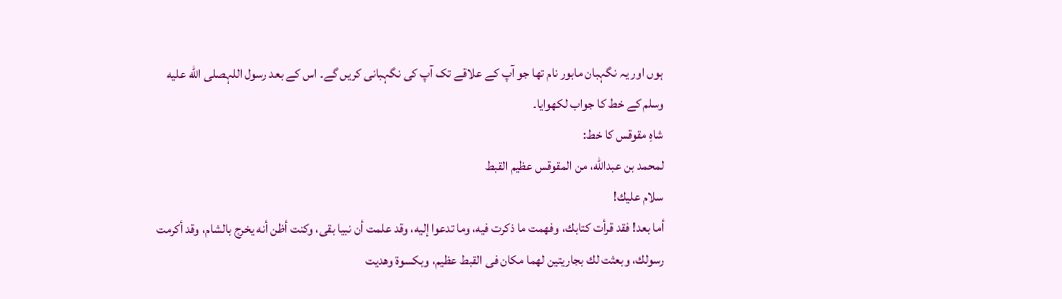ہوں اور یہ نگہبان مابور نام تھا جو آپ کے علاقے تک آپ کی نگہبانی کریں گے۔ اس کے بعد رسول اللہصلى الله عليه وسلم کے خط کا جواب لکھوایا۔
شاہِ مقوقس کا خط:
لمحمد بن عبدالله، من المقوقس عظيم القبط
سلام عليك!
أما بعد! فقد قرأت كتابك، وفهمت ما ذكرت فيه، وما تدعوا إليه، وقد علمت أن نبيا بقی، وكنت أظن أنه يخرج بالشام، وقد أكرمت رسولك، وبعثت لك بجاريتين لهما مكان فی القبط عظيم، وبكسوة وهديت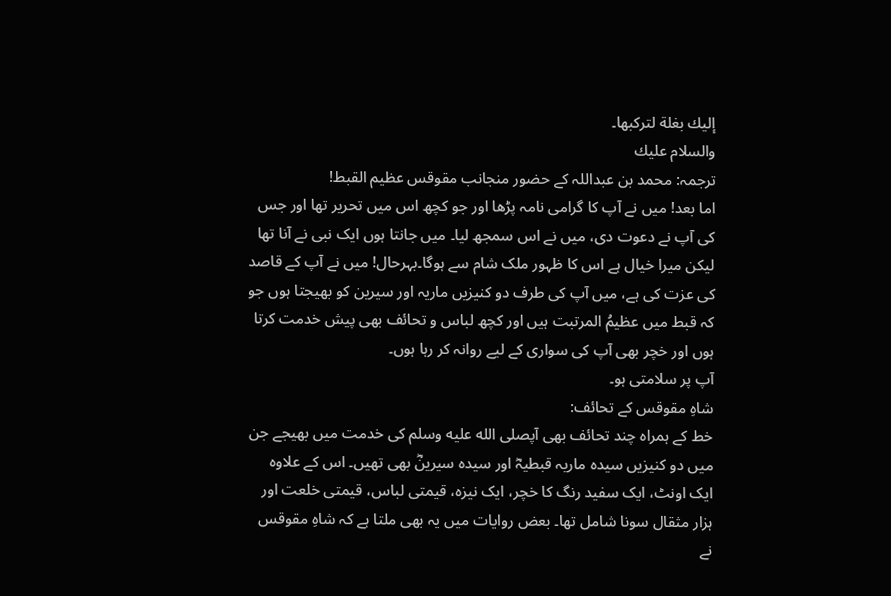إليك بغلة لتركبها۔
والسلام عليك
ترجمہ: محمد بن عبداللہ کے حضور منجانب مقوقس عظیم القبط!
اما بعد! میں نے آپ کا گرامی نامہ پڑھا اور جو کچھ اس میں تحریر تھا اور جس کی آپ نے دعوت دی، میں نے اس سمجھ لیا۔ میں جانتا ہوں ایک نبی نے آنا تھا لیکن میرا خیال ہے اس کا ظہور ملک شام سے ہوگا۔بہرحال! میں نے آپ کے قاصد کی عزت کی ہے، میں آپ کی طرف دو کنیزیں ماریہ اور سیرین کو بھیجتا ہوں جو کہ قبط میں عظیمُ المرتبت ہیں اور کچھ لباس و تحائف بھی پیش خدمت کرتا ہوں اور خچر بھی آپ کی سواری کے لیے روانہ کر رہا ہوں۔
آپ پر سلامتی ہو۔
شاہِ مقوقس کے تحائف:
خط کے ہمراہ چند تحائف بھی آپصلى الله عليه وسلم کی خدمت میں بھیجے جن میں دو کنیزیں سیدہ ماریہ قبطیہؓ اور سیدہ سیرینؓ بھی تھیں۔ اس کے علاوہ ایک اونٹ، ایک سفید رنگ کا خچر، ایک نیزہ، قیمتی لباس، قیمتی خلعت اور ہزار مثقال سونا شامل تھا۔ بعض روایات میں یہ بھی ملتا ہے کہ شاہِ مقوقس نے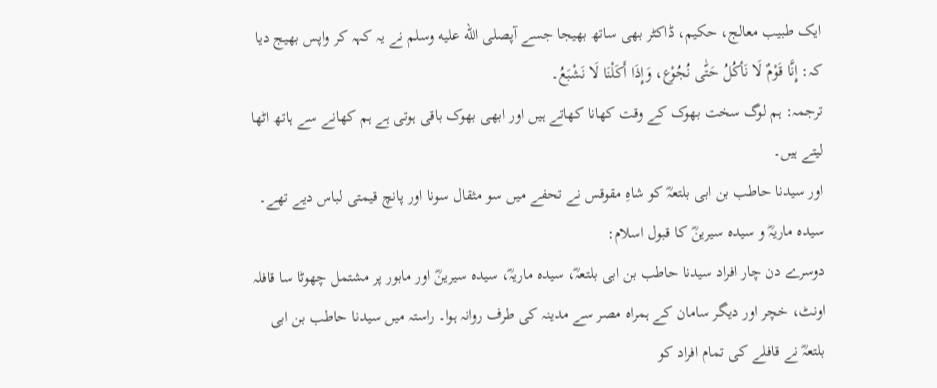ایک طبیب معالج، حکیم، ڈاکٹر بھی ساتھ بھیجا جسے آپصلى الله عليه وسلم نے یہ کہہ کر واپس بھیج دیا کہ: إِنَّا قَوْمٌ لَا نَأكُلُ حَتّٰى نُجُوْع، وَإِذَا أَكَلْنَا لَا نَشْبَعُ۔
ترجمہ: ہم لوگ سخت بھوک کے وقت کھانا کھاتے ہیں اور ابھی بھوک باقی ہوتی ہے ہم کھانے سے ہاتھ اٹھا لیتے ہیں۔
اور سیدنا حاطب بن ابی بلتعہؓ کو شاہِ مقوقس نے تحفے میں سو مثقال سونا اور پانچ قیمتی لباس دیے تھے۔
سیدہ ماریہؓ و سیدہ سیرینؓ کا قبول اسلام:
دوسرے دن چار افراد سیدنا حاطب بن ابی بلتعہؓ، سیدہ ماریہؓ، سیدہ سیرینؓ اور مابور پر مشتمل چھوٹا سا قافلہ اونٹ، خچر اور دیگر سامان کے ہمراہ مصر سے مدینہ کی طرف روانہ ہوا۔ راستہ میں سیدنا حاطب بن ابی بلتعہؓ نے قافلے کی تمام افراد کو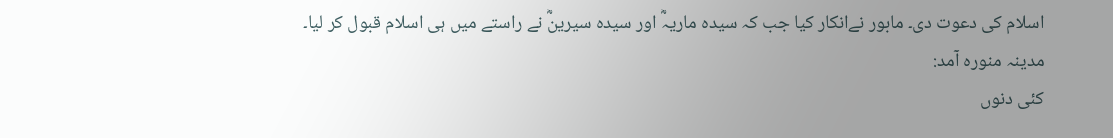اسلام کی دعوت دی۔ مابور نےانکار کیا جب کہ سیدہ ماریہؓ اور سیدہ سیرینؓ نے راستے میں ہی اسلام قبول کر لیا۔
مدینہ منورہ آمد:
کئی دنوں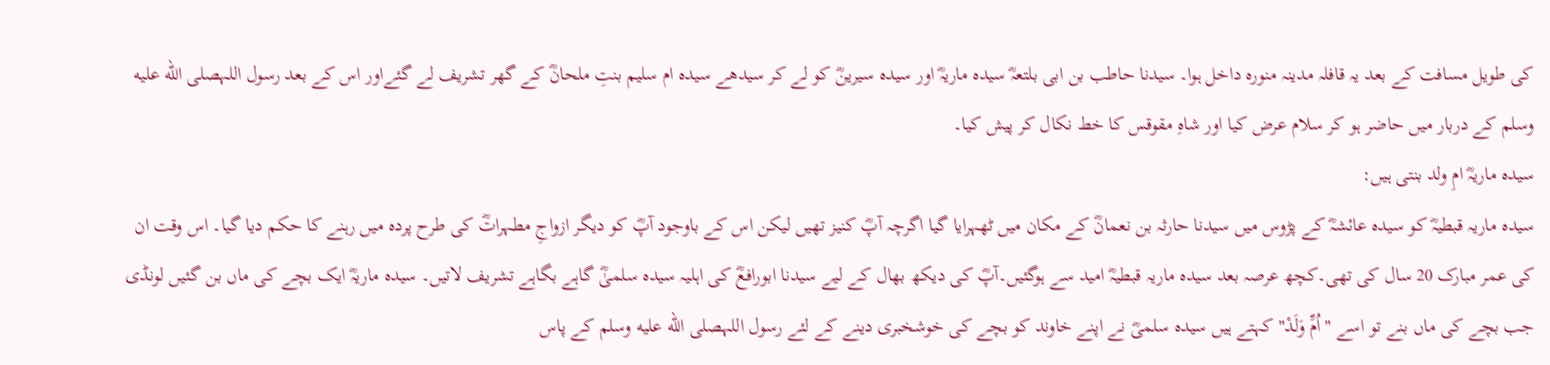کی طویل مسافت کے بعد یہ قافلہ مدینہ منورہ داخل ہوا۔ سیدنا حاطب بن ابی بلتعہؓ سیدہ ماریہؓ اور سیدہ سیرینؓ کو لے کر سیدھے سیدہ ام سلیم بنتِ ملحانؓ کے گھر تشریف لے گئےاور اس کے بعد رسول اللہصلى الله عليه وسلم کے دربار میں حاضر ہو کر سلام عرض کیا اور شاہِ مقوقس کا خط نکال کر پیش کیا۔
سیدہ ماریہؓ امِ ولد بنتی ہیں:
سیدہ ماریہ قبطیہؓ کو سیدہ عائشہؓ کے پڑوس میں سیدنا حارثہ بن نعمانؓ کے مکان میں ٹھہرایا گیا اگرچہ آپؓ کنیز تھیں لیکن اس کے باوجود آپؓ کو دیگر ازواجِ مطہراتؓ کی طرح پردہ میں رہنے کا حکم دیا گیا۔ اس وقت ان کی عمر مبارک 20 سال کی تھی۔کچھ عرصہ بعد سیدہ ماریہ قبطیہؓ امید سے ہوگئیں۔آپؓ کی دیکھ بھال کے لیے سیدنا ابورافعؓ کی اہلیہ سیدہ سلمیٰؓ گاہے بگاہے تشریف لاتیں۔ سیدہ ماریہؓ ایک بچے کی ماں بن گئیں لونڈی جب بچے کی ماں بنے تو اسے "اُمِّ وَلَدْ" کہتے ہیں سیدہ سلمیؓ نے اپنے خاوند کو بچے کی خوشخبری دینے کے لئے رسول اللہصلى الله عليه وسلم کے پاس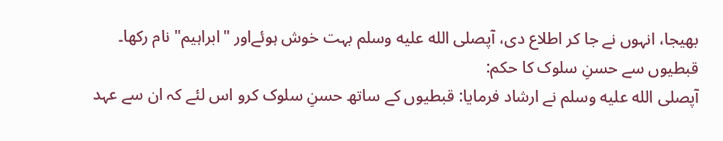بھیجا، انہوں نے جا کر اطلاع دی، آپصلى الله عليه وسلم بہت خوش ہوئےاور "ابراہیم" نام رکھا۔
قبطیوں سے حسنِ سلوک کا حکم:
آپصلى الله عليه وسلم نے ارشاد فرمایا: قبطیوں کے ساتھ حسنِ سلوک کرو اس لئے کہ ان سے عہد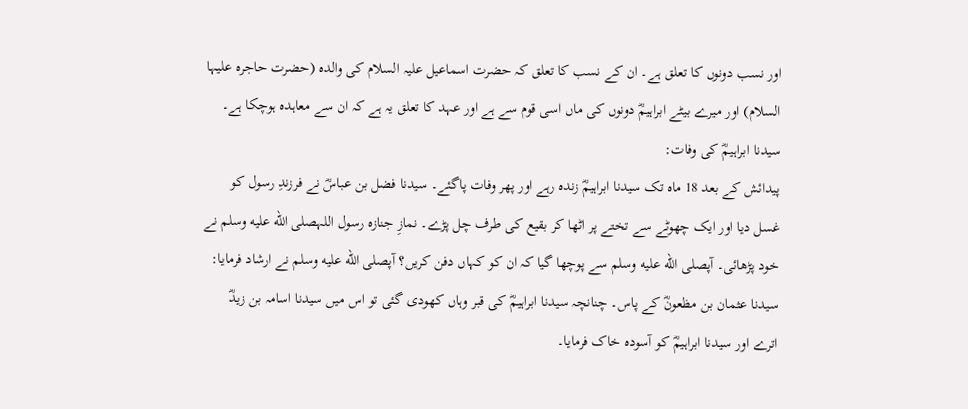اور نسب دونوں کا تعلق ہے۔ ان کے نسب کا تعلق کہ حضرت اسماعیل علیہ السلام کی والدہ (حضرت حاجرہ علیہا السلام) اور میرے بیٹے ابراہیمؓ دونوں کی ماں اسی قوم سے ہے اور عہد کا تعلق یہ ہے کہ ان سے معاہدہ ہوچکا ہے۔
سیدنا ابراہیمؓ کی وفات:
پیدائش کے بعد 18 ماہ تک سیدنا ابراہیمؓ زندہ رہے اور پھر وفات پاگئے۔ سیدنا فضل بن عباسؓ نے فرزندِ رسول کو غسل دیا اور ایک چھوٹے سے تختے پر اٹھا کر بقیع کی طرف چل پڑے۔ نمازِ جنازہ رسول اللہصلى الله عليه وسلم نے خود پڑھائی۔ آپصلى الله عليه وسلم سے پوچھا گیا کہ ان کو کہاں دفن کریں؟ آپصلى الله عليه وسلم نے ارشاد فرمایا: سیدنا عثمان بن مظعونؓ کے پاس۔ چنانچہ سیدنا ابراہیمؓ کی قبر وہاں کھودی گئی تو اس میں سیدنا اسامہ بن زیدؓ اترے اور سیدنا ابراہیمؓ کو آسودہ خاک فرمایا۔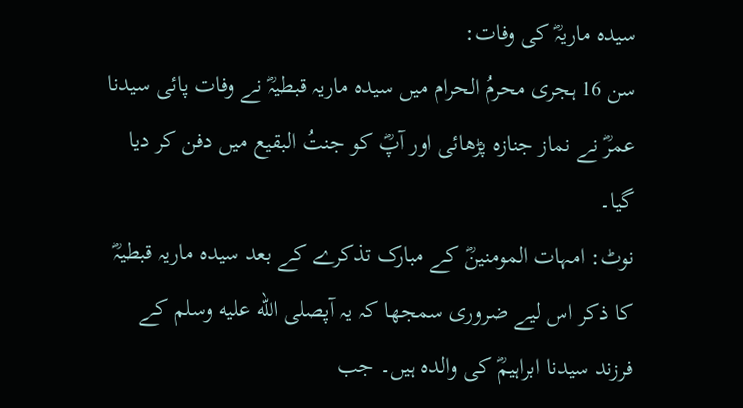سیدہ ماریہؓ کی وفات:
سن 16 ہجری محرمُ الحرام میں سیدہ ماریہ قبطیہؓ نے وفات پائی سیدنا عمرؓ نے نماز جنازہ پڑھائی اور آپؓ کو جنتُ البقیع میں دفن کر دیا گیا۔
نوٹ: امہات المومنینؓ کے مبارک تذکرے کے بعد سیدہ ماریہ قبطیہؓ کا ذکر اس لیے ضروری سمجھا کہ یہ آپصلى الله عليه وسلم کے فرزند سیدنا ابراہیمؓ کی والدہ ہیں۔ جب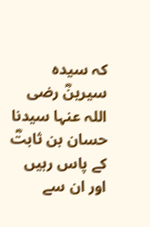کہ سیدہ سیرینؓ رضی اللہ عنہا سیدنا حسان بن ثابتؓ کے پاس رہیں اور ان سے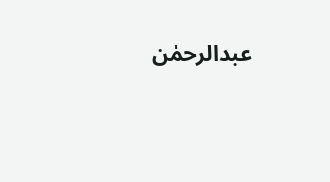عبدالرحمٰن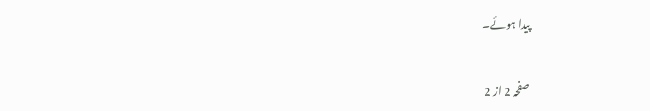پیدا ہوئے۔

صفحہ 2 از 2